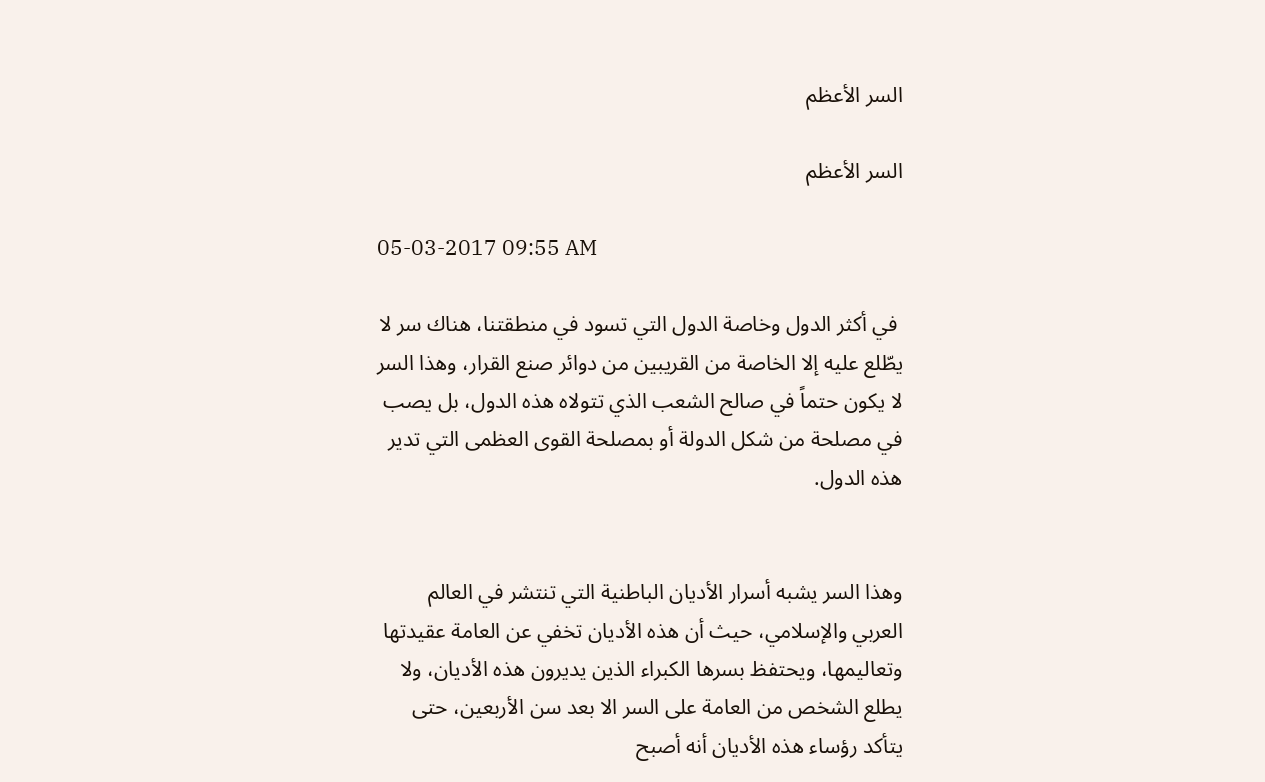السر الأعظم

السر الأعظم

05-03-2017 09:55 AM

 في أكثر الدول وخاصة الدول التي تسود في منطقتنا، هناك سر لا يطّلع عليه إلا الخاصة من القريبين من دوائر صنع القرار، وهذا السر لا يكون حتماً في صالح الشعب الذي تتولاه هذه الدول، بل يصب في مصلحة من شكل الدولة أو بمصلحة القوى العظمى التي تدير هذه الدول.


وهذا السر يشبه أسرار الأديان الباطنية التي تنتشر في العالم العربي والإسلامي، حيث أن هذه الأديان تخفي عن العامة عقيدتها وتعاليمها، ويحتفظ بسرها الكبراء الذين يديرون هذه الأديان، ولا يطلع الشخص من العامة على السر الا بعد سن الأربعين، حتى يتأكد رؤساء هذه الأديان أنه أصبح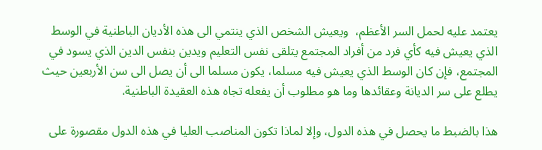يعتمد عليه لحمل السر الأعظم،  ويعيش الشخص الذي ينتمي الى هذه الأديان الباطنية في الوسط الذي يعيش فيه كأي فرد من أفراد المجتمع يتلقى نفس التعليم ويدين بنفس الدين الذي يسود في المجتمع، فإن كان الوسط الذي يعيش فيه مسلما، يكون مسلما الى أن يصل الى سن الأربعين حيث يطلع على سر الديانة وعقائدها وما هو مطلوب أن يفعله تجاه هذه العقيدة الباطنية.

هذا بالضبط ما يحصل في هذه الدول، وإلا لماذا تكون المناصب العليا في هذه الدول مقصورة على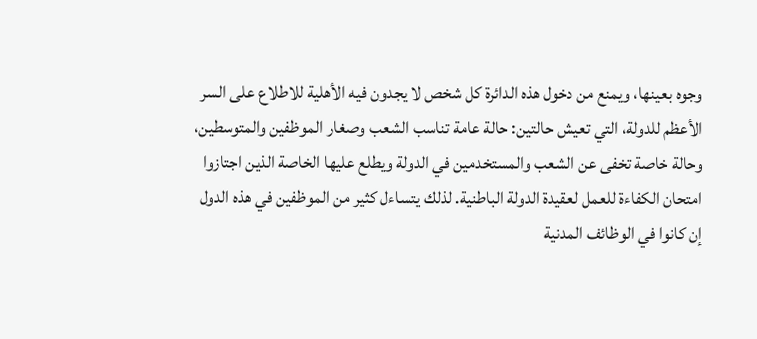وجوه بعينها، ويمنع من دخول هذه الدائرة كل شخص لا يجدون فيه الأهلية للاطلاع على السر الأعظم للدولة، التي تعيش حالتين: حالة عامة تناسب الشعب وصغار الموظفين والمتوسطين، وحالة خاصة تخفى عن الشعب والمستخدمين في الدولة ويطلع عليها الخاصة الذين اجتازوا امتحان الكفاءة للعمل لعقيدة الدولة الباطنية. لذلك يتساءل كثير من الموظفين في هذه الدول إن كانوا في الوظائف المدنية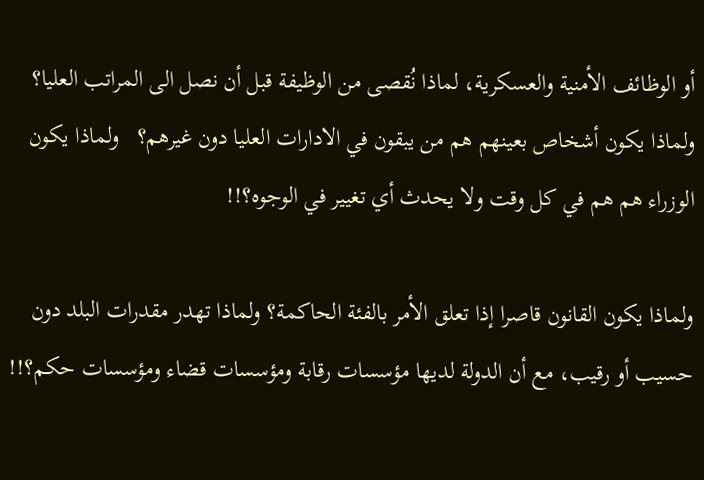أو الوظائف الأمنية والعسكرية، لماذا نُقصى من الوظيفة قبل أن نصل الى المراتب العليا؟ ولماذا يكون أشخاص بعينهم هم من يبقون في الادارات العليا دون غيرهم؟   ولماذا يكون الوزراء هم هم في كل وقت ولا يحدث أي تغيير في الوجوه؟!!

ولماذا يكون القانون قاصرا إذا تعلق الأمر بالفئة الحاكمة؟ ولماذا تهدر مقدرات البلد دون حسيب أو رقيب، مع أن الدولة لديها مؤسسات رقابة ومؤسسات قضاء ومؤسسات حكم؟!!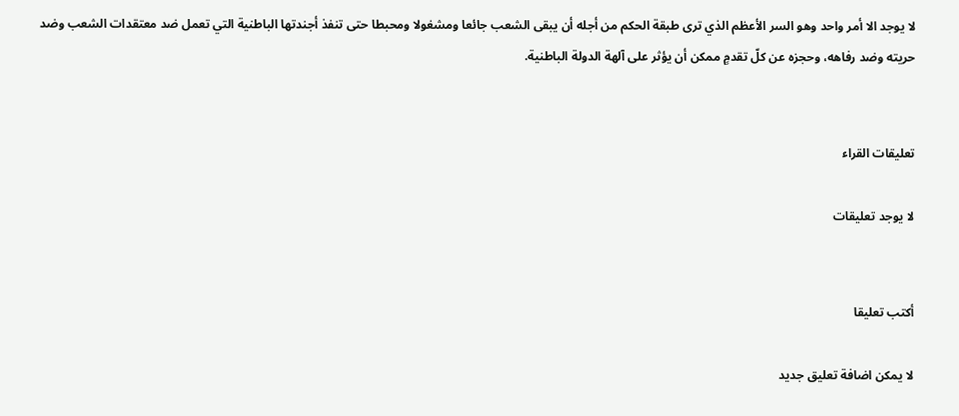لا يوجد الا أمر واحد وهو السر الأعظم الذي ترى طبقة الحكم من أجله أن يبقى الشعب جائعا ومشغولا ومحبطا حتى تنفذ أجندتها الباطنية التي تعمل ضد معتقدات الشعب وضد حريته وضد رفاهه، وحجزه عن كلّ تقدمٍ ممكن أن يؤثر على آلهة الدولة الباطنية.


تعليقات القراء

لا يوجد تعليقات


أكتب تعليقا

لا يمكن اضافة تعليق جديد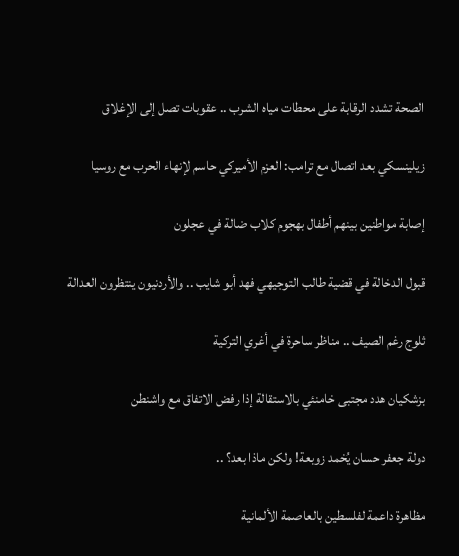الصحة تشدد الرقابة على محطات مياه الشرب .. عقوبات تصل إلى الإغلاق

زيلينسكي بعد اتصال مع ترامب: العزم الأميركي حاسم لإنهاء الحرب مع روسيا

إصابة مواطنين بينهم أطفال بهجوم كلاب ضالة في عجلون

قبول الدخالة في قضية طالب التوجيهي فهد أبو شايب .. والأردنيون ينتظرون العدالة

ثلوج رغم الصيف .. مناظر ساحرة في أغري التركية

بزشكيان هدد مجتبى خامنئي بالاستقالة إذا رفض الاتفاق مع واشنطن

دولة جعفر حسان يُخمد زوبعة! ولكن ماذا بعد؟ ..

مظاهرة داعمة لفلسطين بالعاصمة الألمانية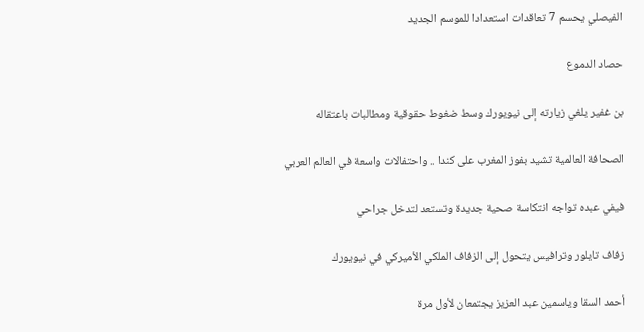الفيصلي يحسم 7 تعاقدات استعدادا للموسم الجديد

حصاد الدموع

بن غفير يلغي زيارته إلى نيويورك وسط ضغوط حقوقية ومطالبات باعتقاله

الصحافة العالمية تشيد بفوز المغرب على كندا .. واحتفالات واسعة في العالم العربي

فيفي عبده تواجه انتكاسة صحية جديدة وتستعد لتدخل جراحي

زفاف تايلور وترافيس يتحول إلى الزفاف الملكي الأميركي في نيويورك

أحمد السقا وياسمين عبد العزيز يجتمعان لأول مرة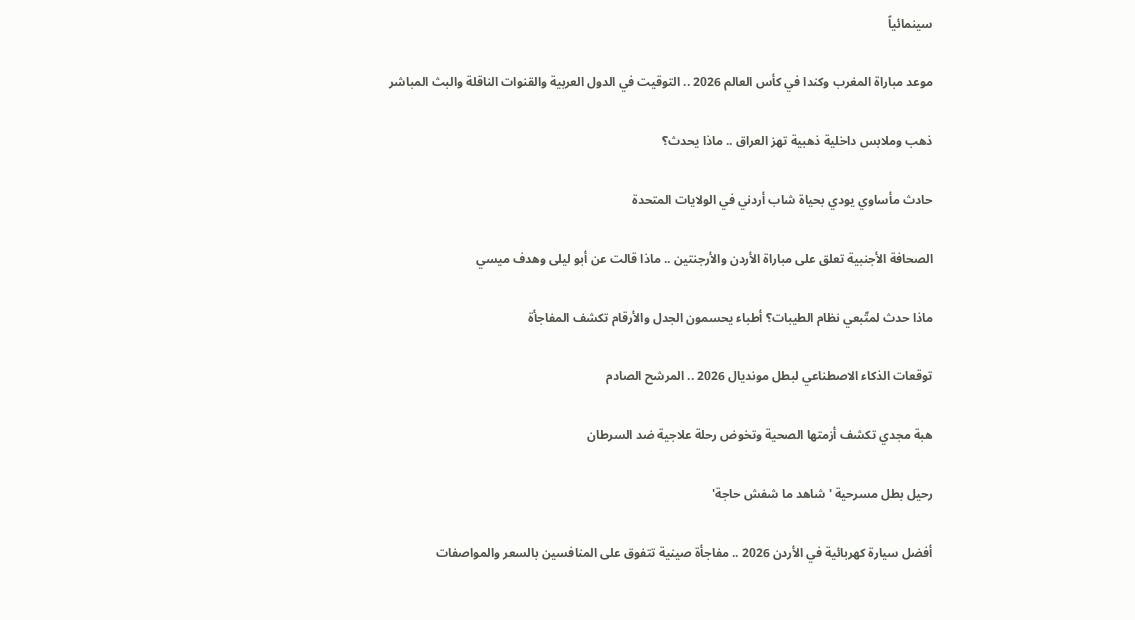سينمائياً

موعد مباراة المغرب وكندا في كأس العالم 2026 .. التوقيت في الدول العربية والقنوات الناقلة والبث المباشر

ذهب وملابس داخلية ذهبية تهز العراق .. ماذا يحدث؟

حادث مأساوي يودي بحياة شاب أردني في الولايات المتحدة

الصحافة الأجنبية تعلق على مباراة الأردن والأرجنتين .. ماذا قالت عن أبو ليلى وهدف ميسي

ماذا حدث لمتّبعي نظام الطيبات؟ أطباء يحسمون الجدل والأرقام تكشف المفاجأة

توقعات الذكاء الاصطناعي لبطل مونديال 2026 .. المرشح الصادم

هبة مجدي تكشف أزمتها الصحية وتخوض رحلة علاجية ضد السرطان

رحيل بطل مسرحية 'شاهد ما شفش حاجة'

أفضل سيارة كهربائية في الأردن 2026 .. مفاجأة صينية تتفوق على المنافسين بالسعر والمواصفات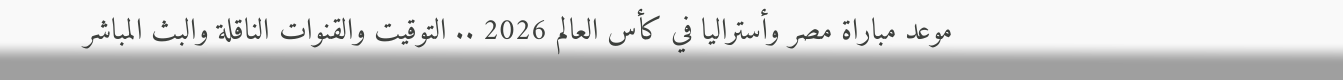موعد مباراة مصر وأستراليا في كأس العالم 2026 .. التوقيت والقنوات الناقلة والبث المباشر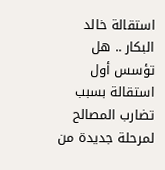استقالة خالد البكار .. هل تؤسس أول استقالة بسبب تضارب المصالح لمرحلة جديدة من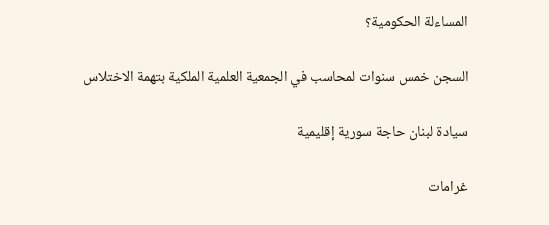المساءلة الحكومية؟

السجن خمس سنوات لمحاسب في الجمعية العلمية الملكية بتهمة الاختلاس

سيادة لبنان حاجة سورية إقليمية

غرامات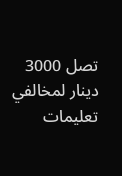تصل 3000 دينار لمخالفي تعليمات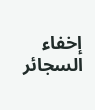إخفاء السجائر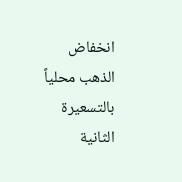انخفاض الذهب محلياً بالتسعيرة الثانية